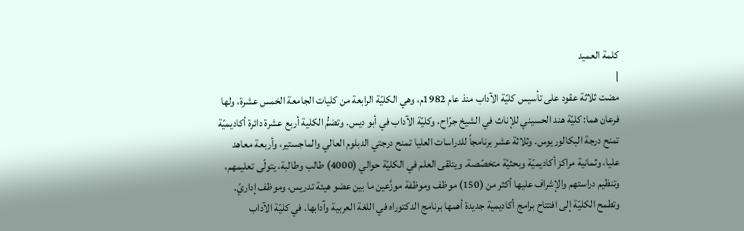كلمة العميد
|
مضت ثلاثة عقود على تأسيس كليّة الآداب منذ عام 1982م، وهي الكليّة الرابعة من كليات الجامعة الخمس عشرة، ولها فرعان هما: كليّة هند الحسيني للإناث في الشيخ جرّاح، وكليّة الآداب في أبو ديس. وتضمُّ الكلية أربع عشرة دائرة أكاديميّة تمنح درجة البكالوريوس. وثلاثة عشر برنامجاً للدراسات العليا تمنح درجتي الدبلوم العالي والماجستير، وأربعة معاهد عليا، وثمانية مراكز أكاديميّة وبحثيّة متخصّصة. ويتلقى العلم في الكليّة حوالي (4000) طالب وطالبة، يتولّى تعليمهم، وتنظيم دراستهم والإشراف عليها أكثر من (150) موظف وموظفة موزَّعين ما بين عضو هيئة تدريس، وموظف إداريّ. وتطمح الكليّة إلى افتتاح برامج أكاديمية جديدة أهمها برنامج الدكتوراه في اللغة العربية وآدابها. في كليّة الآداب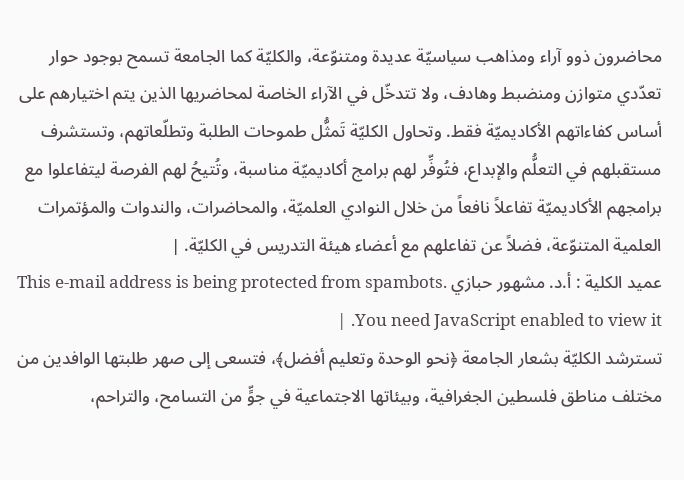محاضرون ذوو آراء ومذاهب سياسيّة عديدة ومتنوّعة، والكليّة كما الجامعة تسمح بوجود حوار تعدّدي متوازن ومنضبط وهادف، ولا تتدخّل في الآراء الخاصة لمحاضريها الذين يتم اختيارهم على أساس كفاءاتهم الأكاديميّة فقط. وتحاول الكليّة تَمثُّل طموحات الطلبة وتطلّعاتهم، وتستشرف مستقبلهم في التعلُّم والإبداع، فتُوفِّر لهم برامج أكاديميّة مناسبة، وتُتيحُ لهم الفرصة ليتفاعلوا مع برامجهم الأكاديميّة تفاعلاً نافعاً من خلال النوادي العلميّة، والمحاضرات، والندوات والمؤتمرات العلمية المتنوّعة، فضلاً عن تفاعلهم مع أعضاء هيئة التدريس في الكليّة. |
عميد الكلية : أ.د. مشهور حبازي This e-mail address is being protected from spambots. You need JavaScript enabled to view it. |
تسترشد الكليّة بشعار الجامعة ﴿نحو الوحدة وتعليم أفضل﴾، فتسعى إلى صهر طلبتها الوافدين من مختلف مناطق فلسطين الجغرافية، وبيئاتها الاجتماعية في جوٍّ من التسامح، والتراحم،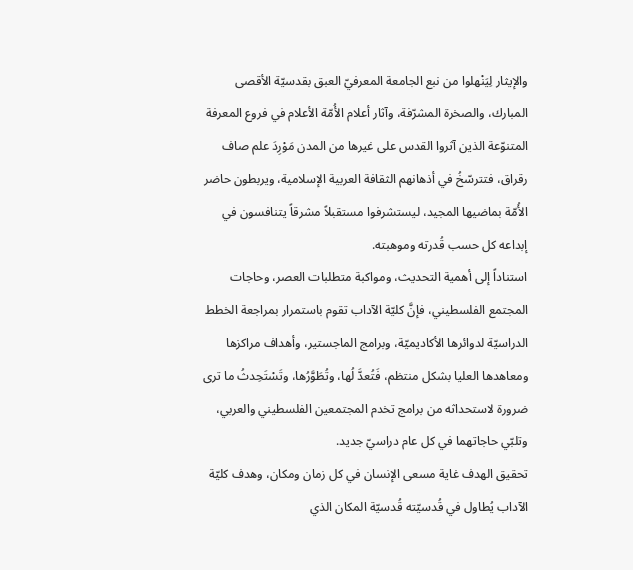والإيثار لِيَنْهلوا من نبع الجامعة المعرفيّ العبق بقدسيّة الأقصى المبارك، والصخرة المشرّفة، وآثار أعلام الأُمّة الأعلام في فروع المعرفة المتنوّعة الذين آثروا القدس على غيرها من المدن مَوْرِدَ علم صاف رقراق، فتترسّخُ في أذهانهم الثقافة العربية الإسلامية، ويربطون حاضر الأُمّة بماضيها المجيد، ليستشرفوا مستقبلاً مشرقاً يتنافسون في إبداعه كل حسب قُدرته وموهبته.
استناداً إلى أهمية التحديث، ومواكبة متطلبات العصر، وحاجات المجتمع الفلسطيني، فإنَّ كليّة الآداب تقوم باستمرار بمراجعة الخطط الدراسيّة لدوائرها الأكاديميّة، وبرامج الماجستير، وأهداف مراكزها ومعاهدها العليا بشكل منتظم، فَتُعدَّ لُها، وتُطَوَّرُها، وتَسْتَحِدثُ ما ترى ضرورة لاستحداثه من برامج تخدم المجتمعين الفلسطيني والعربي، وتلبّي حاجاتهما في كل عام دراسيّ جديد.
تحقيق الهدف غاية مسعى الإنسان في كل زمان ومكان، وهدف كليّة الآداب يُطاول في قُدسيّته قُدسيّة المكان الذي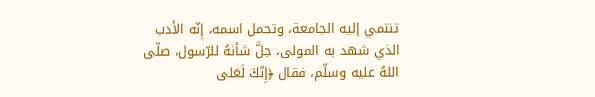تنتمي إليه الجامعة، وتحمل اسمه، إِنّه الأدب الذي شهد به المولى، جلَّ شأنهُ للرّسول، صلّى اللهُ عليه وسلّم، فقال ﴿إِنّكَ لَعَلى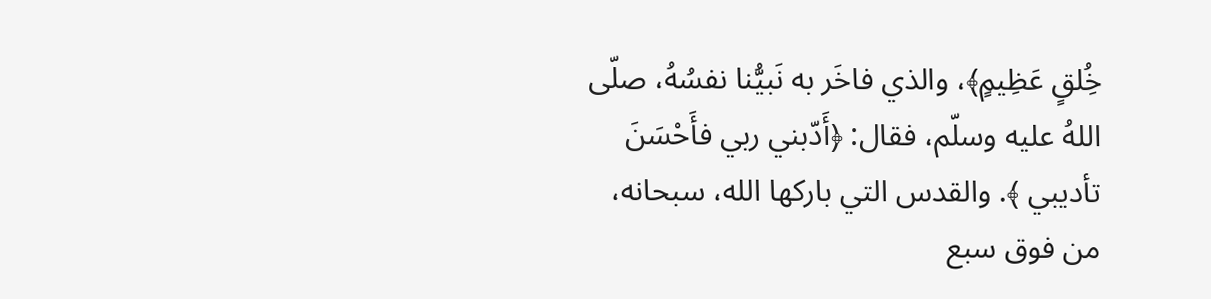خُِلقٍ عَظِيمٍ﴾، والذي فاخَر به نَبيُّنا نفسُهُ، صلّى اللهُ عليه وسلّم، فقال: ﴿أَدّبني ربي فأَحْسَنَ تأديبي ﴾. والقدس التي باركها الله، سبحانه، من فوق سبع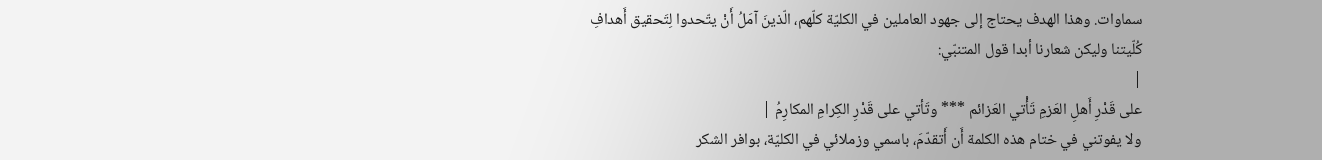سماوات. وهذا الهدف يحتاج إلى جهود العاملين في الكليّة كلّهم، الّذينَ آمَلُ أَنْ يتّحدوا لِتَحقيق أَهدافِ كُلّيتنا وليكن شعارنا أبدا قول المتنبّي:
|
على قَدْرِ أَهلِ العَزمِ تَأْتي العَزائم *** وتَأتي على قَدْرِ الكِرامِ المكارِمُ |
ولا يفوتني في ختام هذه الكلمة أَن أَتقدّمَ، باسمي وزملائي في الكليّة، بوافر الشكر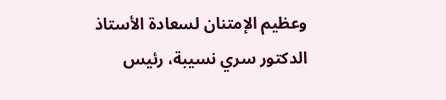وعظيم الإمتنان لسعادة الأستاذ الدكتور سري نسيبة، رئيس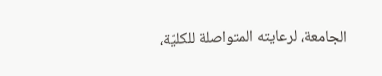الجامعة، لرعايته المتواصلة للكليّة،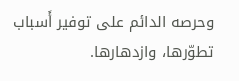وحرصه الدائم على توفير أَسباب تطوّرها، وازدهارها.